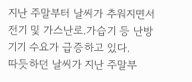지난 주말부터 날씨가 추워지면서 전기 및 가스난로.가습기 등 난방기기 수요가 급증하고 있다.
따듯하던 날씨가 지난 주말부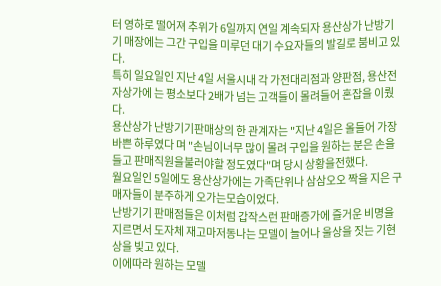터 영하로 떨어져 추위가 6일까지 연일 계속되자 용산상가 난방기기 매장에는 그간 구입을 미루던 대기 수요자들의 발길로 붐비고 있다.
특히 일요일인 지난 4일 서울시내 각 가전대리점과 양판점, 용산전자상가에 는 평소보다 2배가 넘는 고객들이 몰려들어 혼잡을 이뤘다.
용산상가 난방기기판매상의 한 관계자는 "지난 4일은 올들어 가장 바쁜 하루였다 며 "손님이너무 많이 몰려 구입을 원하는 분은 손을 들고 판매직원을불러야할 정도였다"며 당시 상황을전했다.
월요일인 5일에도 용산상가에는 가족단위나 삼삼오오 짝을 지은 구매자들이 분주하게 오가는모습이었다.
난방기기 판매점들은 이처럼 갑작스런 판매증가에 즐거운 비명을 지르면서 도자체 재고마저동나는 모델이 늘어나 울상을 짓는 기현상을 빚고 있다.
이에따라 원하는 모델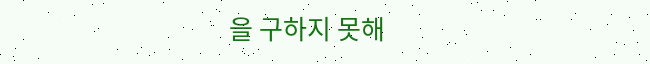을 구하지 못해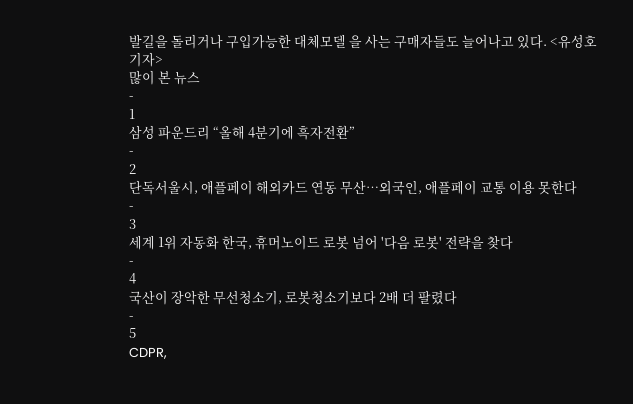발길을 돌리거나 구입가능한 대체모델 을 사는 구매자들도 늘어나고 있다. <유성호 기자>
많이 본 뉴스
-
1
삼성 파운드리 “올해 4분기에 흑자전환”
-
2
단독서울시, 애플페이 해외카드 연동 무산…외국인, 애플페이 교통 이용 못한다
-
3
세계 1위 자동화 한국, 휴머노이드 로봇 넘어 '다음 로봇' 전략을 찾다
-
4
국산이 장악한 무선청소기, 로봇청소기보다 2배 더 팔렸다
-
5
CDPR,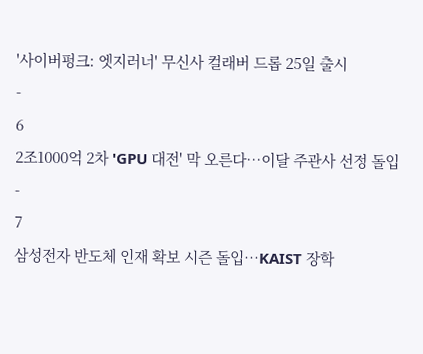'사이버펑크: 엣지러너' 무신사 컬래버 드롭 25일 출시
-
6
2조1000억 2차 'GPU 대전' 막 오른다…이달 주관사 선정 돌입
-
7
삼성전자 반도체 인재 확보 시즌 돌입…KAIST 장학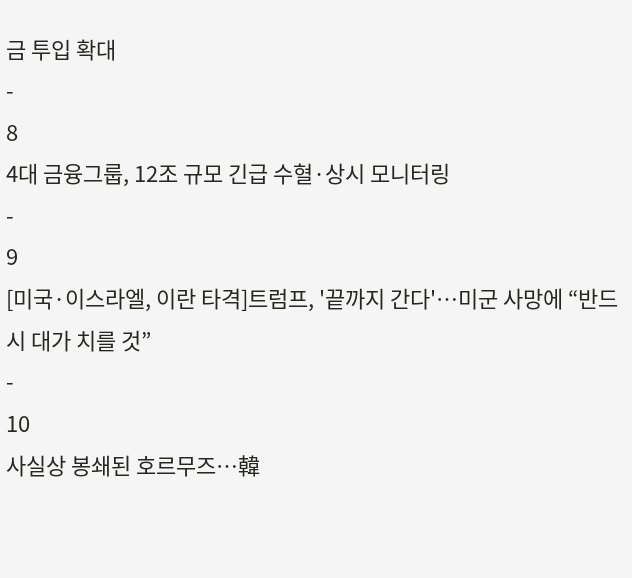금 투입 확대
-
8
4대 금융그룹, 12조 규모 긴급 수혈·상시 모니터링
-
9
[미국·이스라엘, 이란 타격]트럼프, '끝까지 간다'…미군 사망에 “반드시 대가 치를 것”
-
10
사실상 봉쇄된 호르무즈…韓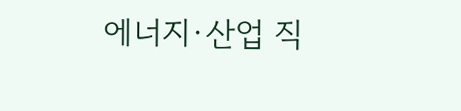에너지·산업 직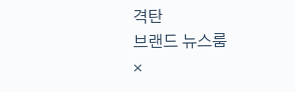격탄
브랜드 뉴스룸
×